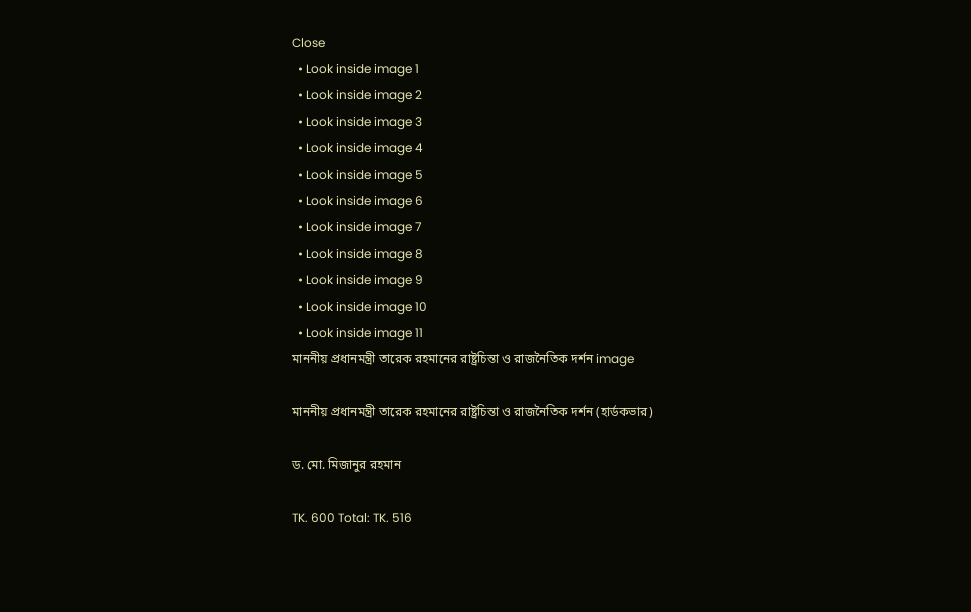Close
  • Look inside image 1
  • Look inside image 2
  • Look inside image 3
  • Look inside image 4
  • Look inside image 5
  • Look inside image 6
  • Look inside image 7
  • Look inside image 8
  • Look inside image 9
  • Look inside image 10
  • Look inside image 11
মাননীয় প্রধানমন্ত্রী তারেক রহমানের রাষ্ট্রচিন্তা ও রাজনৈতিক দর্শন image

মাননীয় প্রধানমন্ত্রী তারেক রহমানের রাষ্ট্রচিন্তা ও রাজনৈতিক দর্শন (হার্ডকভার)

ড. মো. মিজানুর রহমান

TK. 600 Total: TK. 516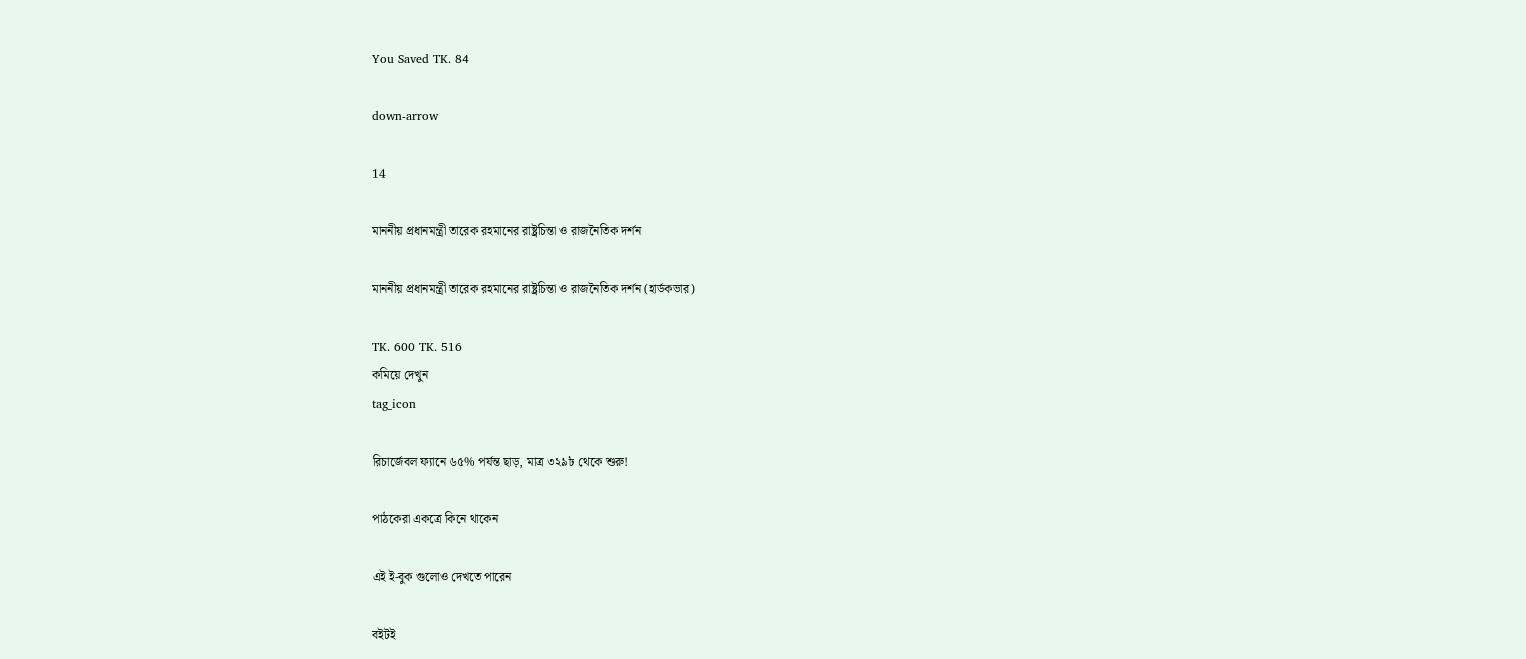You Saved TK. 84

down-arrow

14

মাননীয় প্রধানমন্ত্রী তারেক রহমানের রাষ্ট্রচিন্তা ও রাজনৈতিক দর্শন

মাননীয় প্রধানমন্ত্রী তারেক রহমানের রাষ্ট্রচিন্তা ও রাজনৈতিক দর্শন (হার্ডকভার)

TK. 600 TK. 516
কমিয়ে দেখুন
tag_icon

রিচার্জেবল ফ্যানে ৬৫% পর্যন্ত ছাড়, মাত্র ৩২৯৳ থেকে শুরু!

পাঠকেরা একত্রে কিনে থাকেন

এই ই-বুক গুলোও দেখতে পারেন

বইটই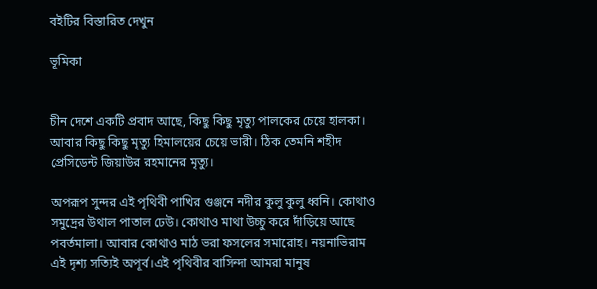বইটির বিস্তারিত দেখুন

ভূমিকা


চীন দেশে একটি প্রবাদ আছে, কিছু কিছু মৃত্যু পালকের চেয়ে হালকা। আবার কিছু কিছু মৃত্যু হিমালয়ের চেয়ে ভারী। ঠিক তেমনি শহীদ প্রেসিডেন্ট জিয়াউর রহমানের মৃত্যু।

অপরূপ সুন্দর এই পৃথিবী পাখির গুঞ্জনে নদীর কুলু কুলু ধ্বনি। কোথাও সমুদ্রের উথাল পাতাল ঢেউ। কোথাও মাথা উচ্চু করে দাঁড়িয়ে আছে পবর্তমালা। আবার কোথাও মাঠ ভরা ফসলের সমারোহ। নয়নাভিরাম এই দৃশ্য সত্যিই অপূর্ব।এই পৃথিবীর বাসিন্দা আমরা মানুষ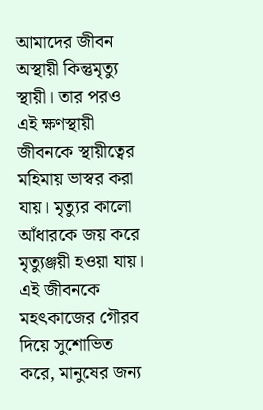আমাদের জীবন অস্থায়ী কিন্তুমৃত্যু স্থায়ী। তার পরও এই ক্ষণস্থায়ী জীবনকে স্থায়ীত্বের মহিমায় ভাস্বর করা যায়। মৃত্যুর কালো আঁধারকে জয় করে মৃত্যুঞ্জয়ী হওয়া যায়। এই জীবনকে মহৎকাজের গৌরব দিয়ে সুশোভিত করে, মানুষের জন্য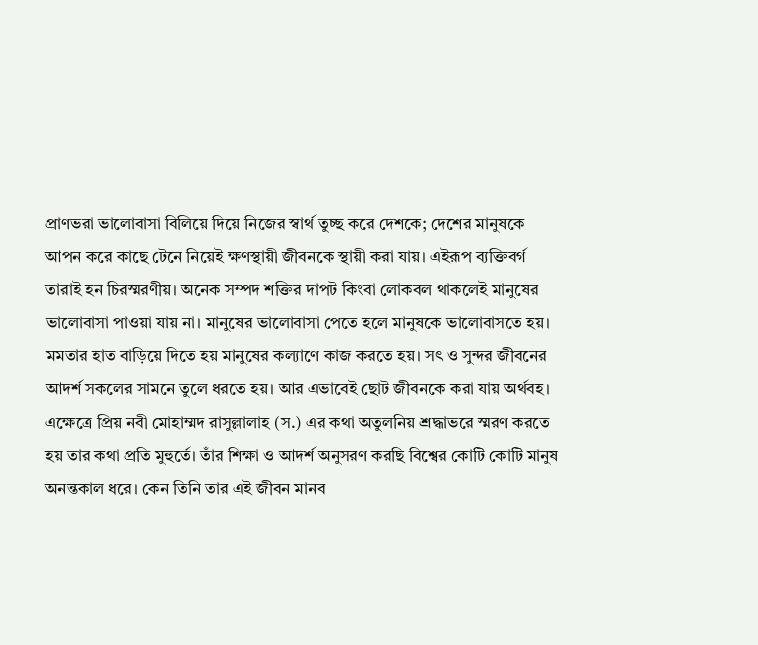প্রাণভরা ভালোবাসা বিলিয়ে দিয়ে নিজের স্বার্থ তুচ্ছ করে দেশকে; দেশের মানুষকে আপন করে কাছে টেনে নিয়েই ক্ষণস্থায়ী জীবনকে স্থায়ী করা যায়। এইরূপ ব্যক্তিবর্গ তারাই হন চিরস্মরণীয়। অনেক সম্পদ শক্তির দাপট কিংবা লোকবল থাকলেই মানুষের ভালোবাসা পাওয়া যায় না। মানুষের ভালোবাসা পেতে হলে মানুষকে ভালোবাসতে হয়। মমতার হাত বাড়িয়ে দিতে হয় মানুষের কল্যাণে কাজ করতে হয়। সৎ ও সুন্দর জীবনের আদর্শ সকলের সামনে তুলে ধরতে হয়। আর এভাবেই ছোট জীবনকে করা যায় অর্থবহ। এক্ষেত্রে প্রিয় নবী মোহাম্মদ রাসুল্লালাহ (স.) এর কথা অতুলনিয় শ্রদ্ধাভরে স্মরণ করতে হয় তার কথা প্রতি মুহুর্তে। তাঁর শিক্ষা ও আদর্শ অনুসরণ করছি বিশ্বের কোটি কোটি মানুষ অনন্তকাল ধরে। কেন তিনি তার এই জীবন মানব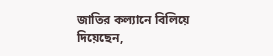জাতির কল্যানে বিলিয়ে দিয়েছেন,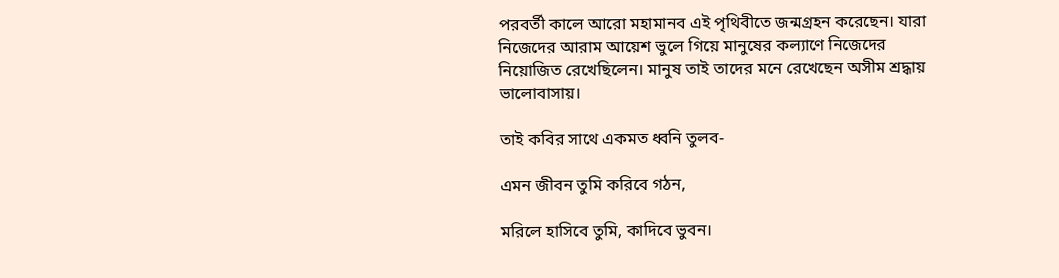পরবর্তী কালে আরো মহামানব এই পৃথিবীতে জন্মগ্রহন করেছেন। যারা নিজেদের আরাম আয়েশ ভুলে গিয়ে মানুষের কল্যাণে নিজেদের নিয়োজিত রেখেছিলেন। মানুষ তাই তাদের মনে রেখেছেন অসীম শ্রদ্ধায় ভালোবাসায়।

তাই কবির সাথে একমত ধ্বনি তুলব-

এমন জীবন তুমি করিবে গঠন,

মরিলে হাসিবে তুমি, কাদিবে ভুবন।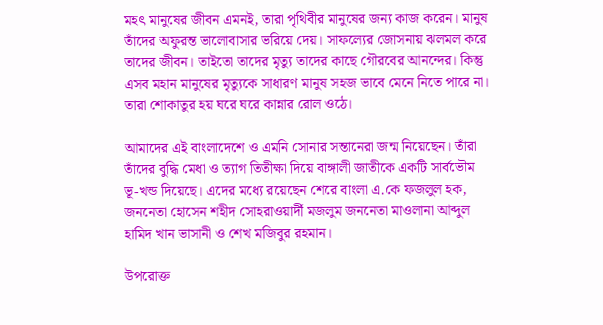মহৎ মানুষের জীবন এমনই, তারা পৃথিবীর মানুষের জন্য কাজ করেন। মানুষ তাঁদের অফুরন্ত ভালোবাসার ভরিয়ে দেয়। সাফল্যের জোসনায় ঝলমল করে তাদের জীবন। তাইতো তাদের মৃত্যু তাদের কাছে গৌরবের আনন্দের। কিন্তু এসব মহান মানুষের মৃত্যুকে সাধারণ মানুষ সহজ ভাবে মেনে নিতে পারে না। তারা শোকাতুর হয় ঘরে ঘরে কান্নার রোল ওঠে।

আমাদের এই বাংলাদেশে ও এমনি সোনার সন্তানেরা জন্ম নিয়েছেন। তাঁরা তাঁদের বুদ্ধি মেধা ও ত্যাগ তিতীক্ষা দিয়ে বাঙ্গালী জাতীকে একটি সার্বভৌম ভূ-খন্ড দিয়েছে। এদের মধ্যে রয়েছেন শেরে বাংলা এ.কে ফজলুল হক, জননেতা হোসেন শহীদ সোহরাওয়ার্দী মজলুম জননেতা মাওলানা আব্দুল হামিদ খান ভাসানী ও শেখ মজিবুর রহমান।

উপরোক্ত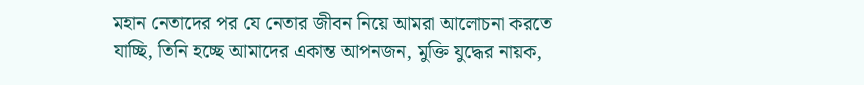মহান নেতাদের পর যে নেতার জীবন নিয়ে আমরা আলোচনা করতে যাচ্ছি, তিনি হচ্ছে আমাদের একান্ত আপনজন, মুক্তি যুদ্ধের নায়ক,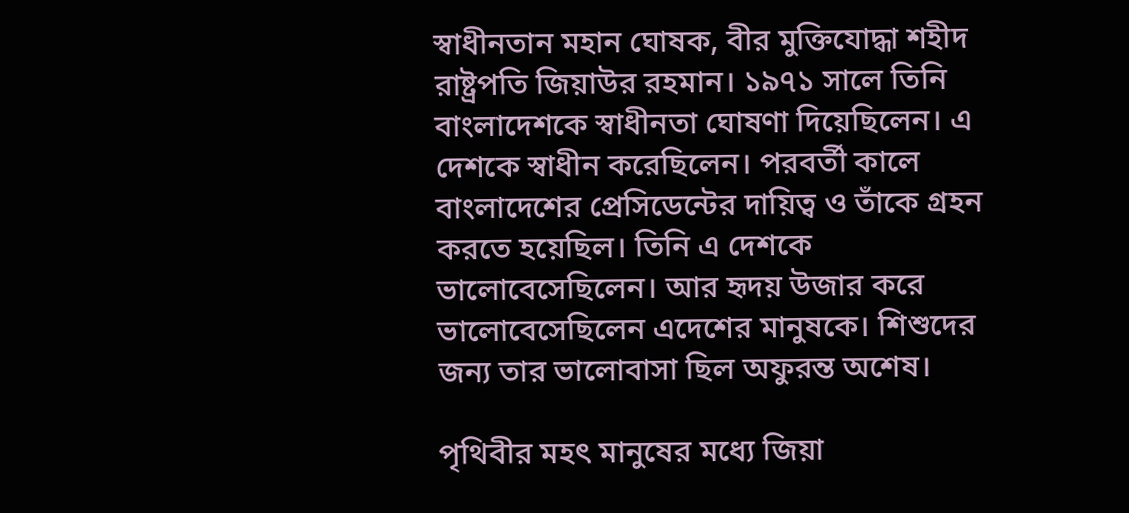স্বাধীনতান মহান ঘোষক, বীর মুক্তিযোদ্ধা শহীদ রাষ্ট্রপতি জিয়াউর রহমান। ১৯৭১ সালে তিনি বাংলাদেশকে স্বাধীনতা ঘোষণা দিয়েছিলেন। এ দেশকে স্বাধীন করেছিলেন। পরবর্তী কালে বাংলাদেশের প্রেসিডেন্টের দায়িত্ব ও তাঁকে গ্রহন করতে হয়েছিল। তিনি এ দেশকে ভালোবেসেছিলেন। আর হৃদয় উজার করে ভালোবেসেছিলেন এদেশের মানুষকে। শিশুদের জন্য তার ভালোবাসা ছিল অফুরন্ত অশেষ।

পৃথিবীর মহৎ মানুষের মধ্যে জিয়া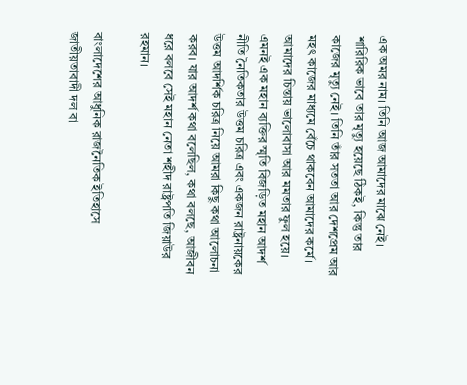এক অমর নাম। তিনি আজ আমাদের মাঝে নেই। শারিরিক ভাবে তার মৃত্যু হয়েছে ঠিকই, কিন্তু তার কাজের মৃত্যু নেই। তিনি তাঁর সততা আর দেশপ্রেম আর মহৎ কাজের মাধ্যমে বেঁচে থাকবেন আমাদের কর্মে। আমাদের চিন্তায় ভালোবাসা আর মমতার ফুল হয়ে। এমনই এক মহান ব্যক্তির স্মৃতি বিজড়িত মহান আদর্শ নীতি নৈতিকতার উত্তম চরিত্র এবং একজন রাষ্ট্রনায়কের উত্তম আদর্শিক চরিত্র নিয়ে আমরা কিছু কথা আলোচনা করব। যার আদর্শ কথা বলেছিল, কথা বলছে, আজীবন ধরে বলবে সেই মহান নেতা শহীদ রাষ্ট্রপতি জিয়াউর রহমান।

বাংলাদেশের আধুনিক রাজনৈতিক ইতিহাসে জাতীয়তাবাদী দল বা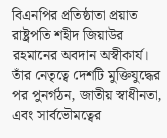বিএনপির প্রতিষ্ঠাতা প্রয়াত রাষ্ট্রপতি শহীদ জিয়াউর রহমানের অবদান অস্বীকার্য। তাঁর নেতৃত্বে দেশটি মুক্তিযুদ্ধের পর পুনর্গঠন, জাতীয় স্বাধীনতা, এবং সার্বভৌমত্বের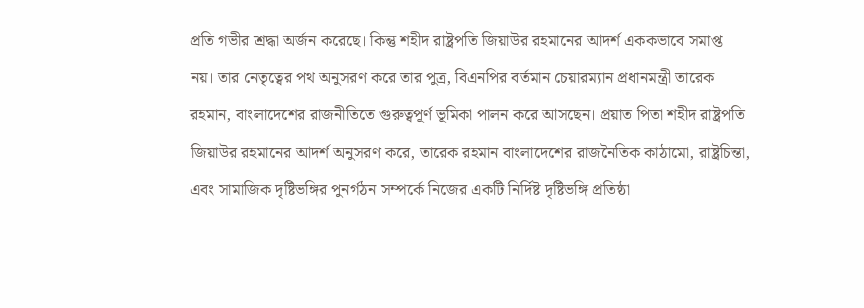প্রতি গভীর শ্রদ্ধা অর্জন করেছে। কিন্তু শহীদ রাষ্ট্রপতি জিয়াউর রহমানের আদর্শ এককভাবে সমাপ্ত নয়। তার নেতৃত্বের পথ অনুসরণ করে তার পুত্র, বিএনপির বর্তমান চেয়ারম্যান প্রধানমন্ত্রী তারেক রহমান, বাংলাদেশের রাজনীতিতে গুরুত্বপূর্ণ ভূমিকা পালন করে আসছেন। প্রয়াত পিতা শহীদ রাষ্ট্রপতি জিয়াউর রহমানের আদর্শ অনুসরণ করে, তারেক রহমান বাংলাদেশের রাজনৈতিক কাঠামো, রাষ্ট্রচিন্তা, এবং সামাজিক দৃষ্টিভঙ্গির পুনর্গঠন সম্পর্কে নিজের একটি নির্দিষ্ট দৃষ্টিভঙ্গি প্রতিষ্ঠা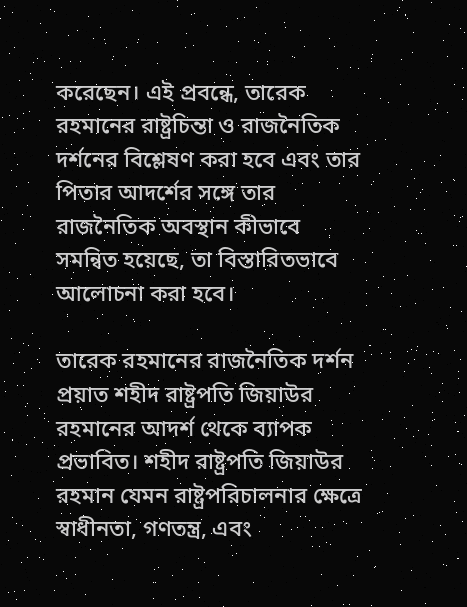করেছেন। এই প্রবন্ধে, তারেক রহমানের রাষ্ট্রচিন্তা ও রাজনৈতিক দর্শনের বিশ্লেষণ করা হবে এবং তার পিতার আদর্শের সঙ্গে তার রাজনৈতিক অবস্থান কীভাবে সমন্বিত হয়েছে, তা বিস্তারিতভাবে আলোচনা করা হবে।

তারেক রহমানের রাজনৈতিক দর্শন প্রয়াত শহীদ রাষ্ট্রপতি জিয়াউর রহমানের আদর্শ থেকে ব্যাপক প্রভাবিত। শহীদ রাষ্ট্রপতি জিয়াউর রহমান যেমন রাষ্ট্রপরিচালনার ক্ষেত্রে স্বাধীনতা, গণতন্ত্র, এবং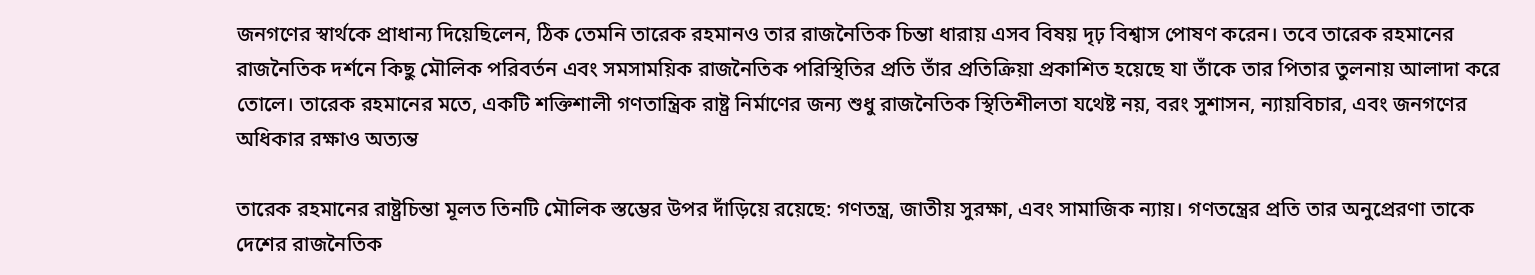জনগণের স্বার্থকে প্রাধান্য দিয়েছিলেন, ঠিক তেমনি তারেক রহমানও তার রাজনৈতিক চিন্তা ধারায় এসব বিষয় দৃঢ় বিশ্বাস পোষণ করেন। তবে তারেক রহমানের রাজনৈতিক দর্শনে কিছু মৌলিক পরিবর্তন এবং সমসাময়িক রাজনৈতিক পরিস্থিতির প্রতি তাঁর প্রতিক্রিয়া প্রকাশিত হয়েছে যা তাঁকে তার পিতার তুলনায় আলাদা করে তোলে। তারেক রহমানের মতে, একটি শক্তিশালী গণতান্ত্রিক রাষ্ট্র নির্মাণের জন্য শুধু রাজনৈতিক স্থিতিশীলতা যথেষ্ট নয়, বরং সুশাসন, ন্যায়বিচার, এবং জনগণের অধিকার রক্ষাও অত্যন্ত

তারেক রহমানের রাষ্ট্রচিন্তা মূলত তিনটি মৌলিক স্তম্ভের উপর দাঁড়িয়ে রয়েছে: গণতন্ত্র, জাতীয় সুরক্ষা, এবং সামাজিক ন্যায়। গণতন্ত্রের প্রতি তার অনুপ্রেরণা তাকে দেশের রাজনৈতিক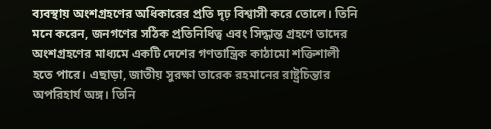ব্যবস্থায় অংশগ্রহণের অধিকারের প্রতি দৃঢ় বিশ্বাসী করে তোলে। তিনি মনে করেন, জনগণের সঠিক প্রতিনিধিত্ব এবং সিদ্ধান্ত গ্রহণে তাদের অংশগ্রহণের মাধ্যমে একটি দেশের গণতান্ত্রিক কাঠামো শক্তিশালী হতে পারে। এছাড়া, জাতীয় সুরক্ষা তারেক রহমানের রাষ্ট্রচিন্তার অপরিহার্য অঙ্গ। তিনি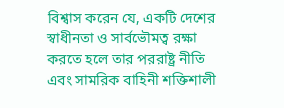বিশ্বাস করেন যে, একটি দেশের স্বাধীনতা ও সার্বভৌমত্ব রক্ষা করতে হলে তার পররাষ্ট্র নীতি এবং সামরিক বাহিনী শক্তিশালী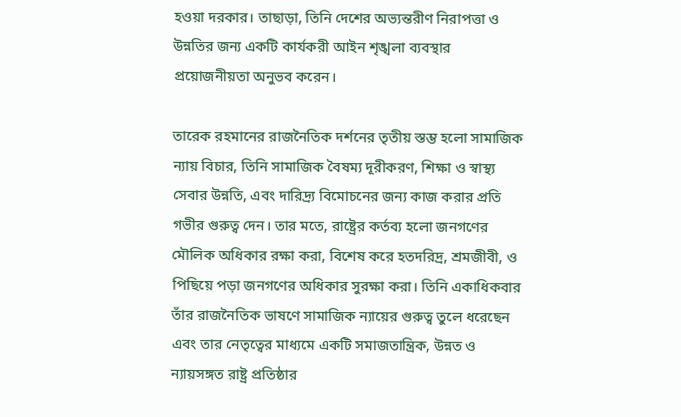হওয়া দরকার। তাছাড়া, তিনি দেশের অভ্যন্তরীণ নিরাপত্তা ও উন্নতির জন্য একটি কার্যকরী আইন শৃঙ্খলা ব্যবস্থার প্রয়োজনীয়তা অনুভব করেন।

তারেক রহমানের রাজনৈতিক দর্শনের তৃতীয় স্তম্ভ হলো সামাজিক ন্যায় বিচার, তিনি সামাজিক বৈষম্য দূরীকরণ, শিক্ষা ও স্বাস্থ্য সেবার উন্নতি, এবং দারিদ্র্য বিমোচনের জন্য কাজ করার প্রতি গভীর গুরুত্ব দেন। তার মতে, রাষ্ট্রের কর্তব্য হলো জনগণের মৌলিক অধিকার রক্ষা করা, বিশেষ করে হতদরিদ্র, শ্রমজীবী, ও পিছিয়ে পড়া জনগণের অধিকার সুরক্ষা করা। তিনি একাধিকবার তাঁর রাজনৈতিক ভাষণে সামাজিক ন্যায়ের গুরুত্ব তুলে ধরেছেন এবং তার নেতৃত্বের মাধ্যমে একটি সমাজতান্ত্রিক, উন্নত ও ন্যায়সঙ্গত রাষ্ট্র প্রতিষ্ঠার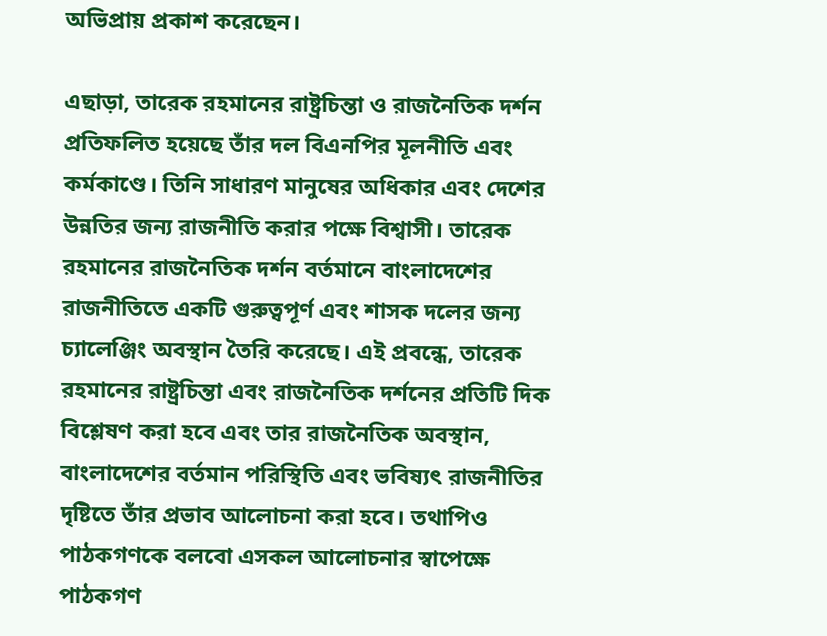অভিপ্রায় প্রকাশ করেছেন।

এছাড়া, তারেক রহমানের রাষ্ট্রচিন্তা ও রাজনৈতিক দর্শন প্রতিফলিত হয়েছে তাঁর দল বিএনপির মূলনীতি এবং কর্মকাণ্ডে। তিনি সাধারণ মানুষের অধিকার এবং দেশের উন্নতির জন্য রাজনীতি করার পক্ষে বিশ্বাসী। তারেক রহমানের রাজনৈতিক দর্শন বর্তমানে বাংলাদেশের রাজনীতিতে একটি গুরুত্বপূর্ণ এবং শাসক দলের জন্য চ্যালেঞ্জিং অবস্থান তৈরি করেছে। এই প্রবন্ধে, তারেক রহমানের রাষ্ট্রচিন্তা এবং রাজনৈতিক দর্শনের প্রতিটি দিক বিশ্লেষণ করা হবে এবং তার রাজনৈতিক অবস্থান, বাংলাদেশের বর্তমান পরিস্থিতি এবং ভবিষ্যৎ রাজনীতির দৃষ্টিতে তাঁর প্রভাব আলোচনা করা হবে। তথাপিও পাঠকগণকে বলবো এসকল আলোচনার স্বাপেক্ষে পাঠকগণ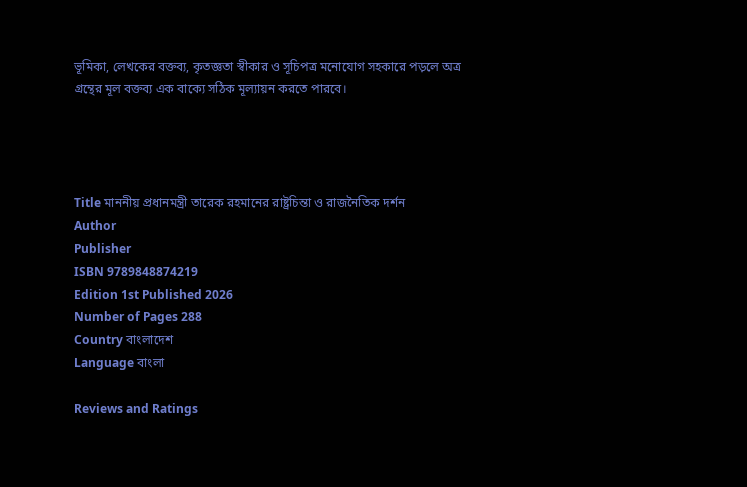ভূমিকা, লেখকের বক্তব্য, কৃতজ্ঞতা স্বীকার ও সূচিপত্র মনোযোগ সহকারে পড়লে অত্র গ্রন্থের মূল বক্তব্য এক বাক্যে সঠিক মূল্যায়ন করতে পারবে।




Title মাননীয় প্রধানমন্ত্রী তারেক রহমানের রাষ্ট্রচিন্তা ও রাজনৈতিক দর্শন
Author
Publisher
ISBN 9789848874219
Edition 1st Published 2026
Number of Pages 288
Country বাংলাদেশ
Language বাংলা

Reviews and Ratings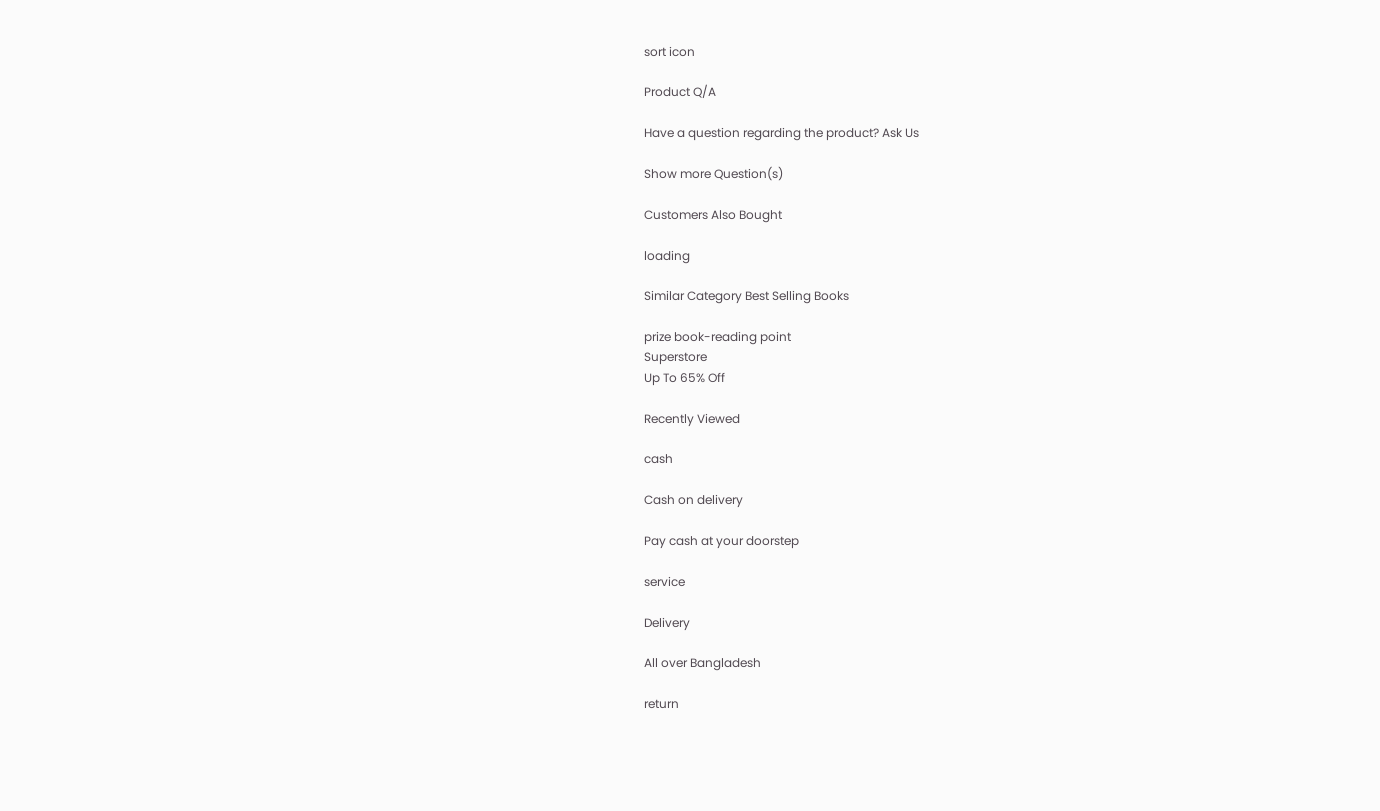sort icon

Product Q/A

Have a question regarding the product? Ask Us

Show more Question(s)

Customers Also Bought

loading

Similar Category Best Selling Books

prize book-reading point
Superstore
Up To 65% Off

Recently Viewed

cash

Cash on delivery

Pay cash at your doorstep

service

Delivery

All over Bangladesh

return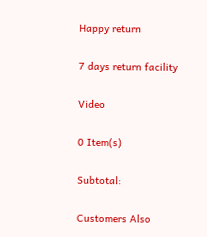Happy return

7 days return facility

Video

0 Item(s)

Subtotal:

Customers Also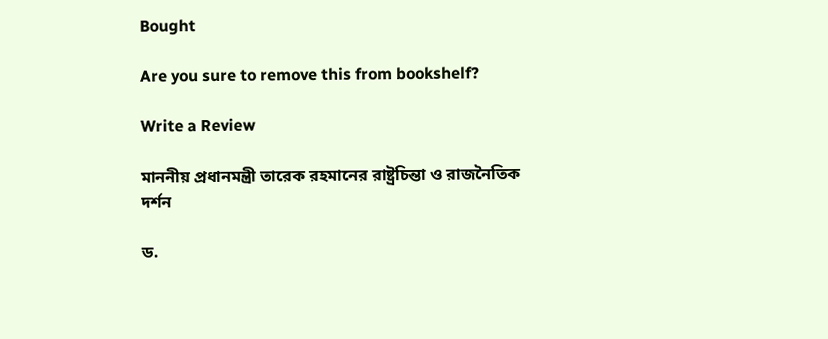Bought

Are you sure to remove this from bookshelf?

Write a Review

মাননীয় প্রধানমন্ত্রী তারেক রহমানের রাষ্ট্রচিন্তা ও রাজনৈতিক দর্শন

ড.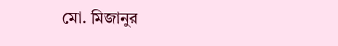মো. মিজানুর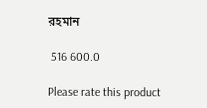রহমান

 516 600.0

Please rate this product